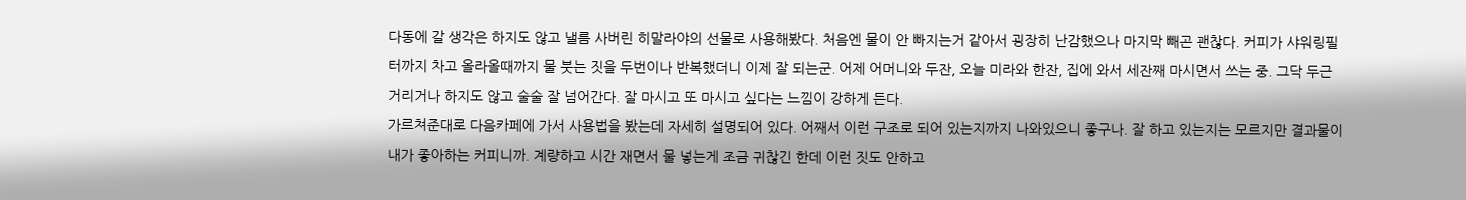다동에 갈 생각은 하지도 않고 낼름 사버린 히말라야의 선물로 사용해봤다. 처음엔 물이 안 빠지는거 같아서 굉장히 난감했으나 마지막 빼곤 괜찮다. 커피가 샤워링필터까지 차고 올라올때까지 물 붓는 짓을 두번이나 반복했더니 이제 잘 되는군. 어제 어머니와 두잔, 오늘 미라와 한잔, 집에 와서 세잔째 마시면서 쓰는 중. 그닥 두근거리거나 하지도 않고 술술 잘 넘어간다. 잘 마시고 또 마시고 싶다는 느낌이 강하게 든다.
가르쳐준대로 다음카페에 가서 사용법을 봤는데 자세히 설명되어 있다. 어째서 이런 구조로 되어 있는지까지 나와있으니 좋구나. 잘 하고 있는지는 모르지만 결과물이 내가 좋아하는 커피니까. 계량하고 시간 재면서 물 넣는게 조금 귀찮긴 한데 이런 짓도 안하고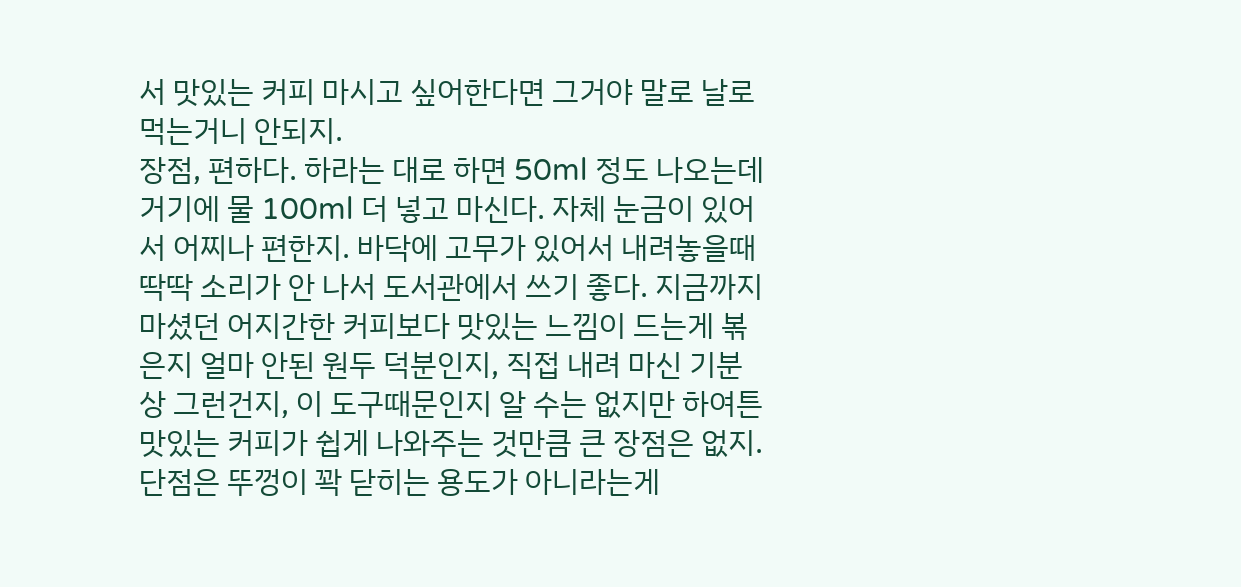서 맛있는 커피 마시고 싶어한다면 그거야 말로 날로 먹는거니 안되지.
장점, 편하다. 하라는 대로 하면 50ml 정도 나오는데 거기에 물 100ml 더 넣고 마신다. 자체 눈금이 있어서 어찌나 편한지. 바닥에 고무가 있어서 내려놓을때 딱딱 소리가 안 나서 도서관에서 쓰기 좋다. 지금까지 마셨던 어지간한 커피보다 맛있는 느낌이 드는게 볶은지 얼마 안된 원두 덕분인지, 직접 내려 마신 기분상 그런건지, 이 도구때문인지 알 수는 없지만 하여튼 맛있는 커피가 쉽게 나와주는 것만큼 큰 장점은 없지.
단점은 뚜껑이 꽉 닫히는 용도가 아니라는게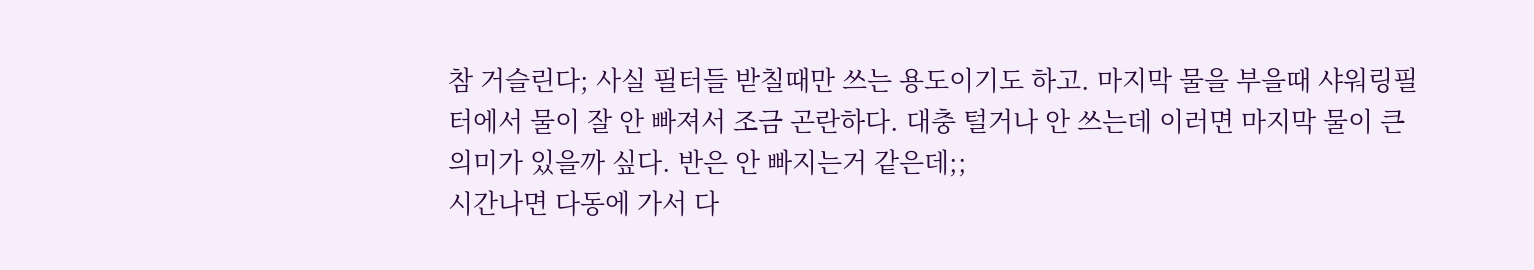참 거슬린다; 사실 필터들 받칠때만 쓰는 용도이기도 하고. 마지막 물을 부을때 샤워링필터에서 물이 잘 안 빠져서 조금 곤란하다. 대충 털거나 안 쓰는데 이러면 마지막 물이 큰 의미가 있을까 싶다. 반은 안 빠지는거 같은데;;
시간나면 다동에 가서 다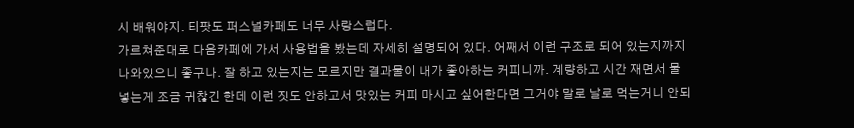시 배워야지. 티팟도 퍼스널카페도 너무 사랑스럽다.
가르쳐준대로 다음카페에 가서 사용법을 봤는데 자세히 설명되어 있다. 어째서 이런 구조로 되어 있는지까지 나와있으니 좋구나. 잘 하고 있는지는 모르지만 결과물이 내가 좋아하는 커피니까. 계량하고 시간 재면서 물 넣는게 조금 귀찮긴 한데 이런 짓도 안하고서 맛있는 커피 마시고 싶어한다면 그거야 말로 날로 먹는거니 안되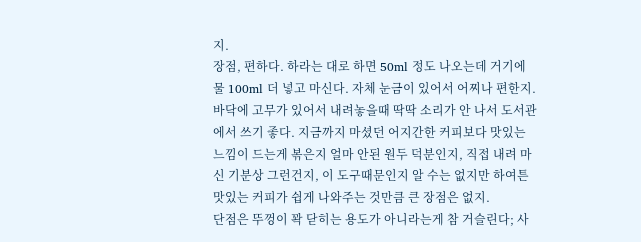지.
장점, 편하다. 하라는 대로 하면 50ml 정도 나오는데 거기에 물 100ml 더 넣고 마신다. 자체 눈금이 있어서 어찌나 편한지. 바닥에 고무가 있어서 내려놓을때 딱딱 소리가 안 나서 도서관에서 쓰기 좋다. 지금까지 마셨던 어지간한 커피보다 맛있는 느낌이 드는게 볶은지 얼마 안된 원두 덕분인지, 직접 내려 마신 기분상 그런건지, 이 도구때문인지 알 수는 없지만 하여튼 맛있는 커피가 쉽게 나와주는 것만큼 큰 장점은 없지.
단점은 뚜껑이 꽉 닫히는 용도가 아니라는게 참 거슬린다; 사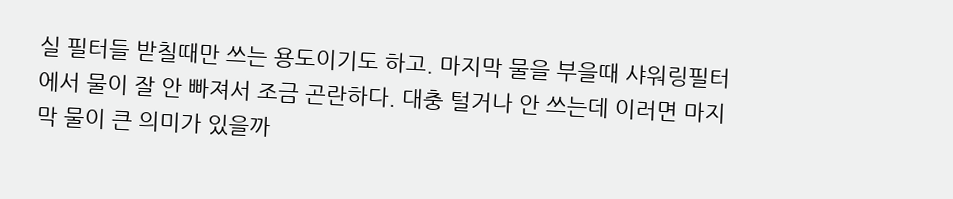실 필터들 받칠때만 쓰는 용도이기도 하고. 마지막 물을 부을때 샤워링필터에서 물이 잘 안 빠져서 조금 곤란하다. 대충 털거나 안 쓰는데 이러면 마지막 물이 큰 의미가 있을까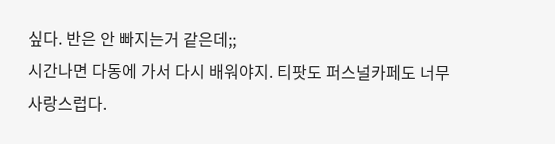싶다. 반은 안 빠지는거 같은데;;
시간나면 다동에 가서 다시 배워야지. 티팟도 퍼스널카페도 너무 사랑스럽다.